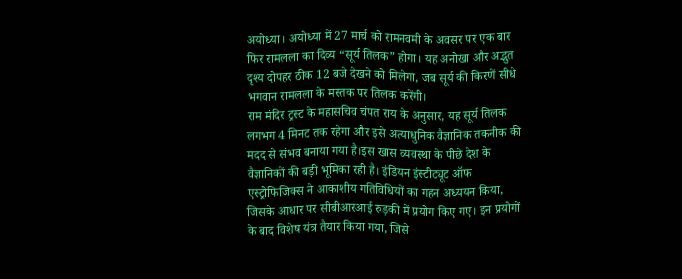अयोध्या। अयोध्या में 27 मार्च को रामनवमी के अवसर पर एक बार फिर रामलला का दिव्य “सूर्य तिलक” होगा। यह अनोखा और अद्भुत दृश्य दोपहर ठीक 12 बजे देखने को मिलेगा, जब सूर्य की किरणें सीधे भगवान रामलला के मस्तक पर तिलक करेंगी।
राम मंदिर ट्रस्ट के महासचिव चंपत राय के अनुसार, यह सूर्य तिलक लगभग 4 मिनट तक रहेगा और इसे अत्याधुनिक वैज्ञानिक तकनीक की मदद से संभव बनाया गया है।इस खास व्यवस्था के पीछे देश के वैज्ञानिकों की बड़ी भूमिका रही है। इंडियन इंस्टीट्यूट ऑफ एस्ट्रोफिजिक्स ने आकाशीय गतिविधियों का गहन अध्ययन किया, जिसके आधार पर सीबीआरआई रुड़की में प्रयोग किए गए। इन प्रयोगों के बाद विशेष यंत्र तैयार किया गया, जिसे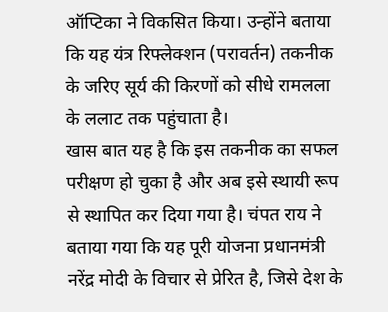ऑप्टिका ने विकसित किया। उन्होंने बताया कि यह यंत्र रिफ्लेक्शन (परावर्तन) तकनीक के जरिए सूर्य की किरणों को सीधे रामलला के ललाट तक पहुंचाता है।
खास बात यह है कि इस तकनीक का सफल परीक्षण हो चुका है और अब इसे स्थायी रूप से स्थापित कर दिया गया है। चंपत राय ने बताया गया कि यह पूरी योजना प्रधानमंत्री नरेंद्र मोदी के विचार से प्रेरित है, जिसे देश के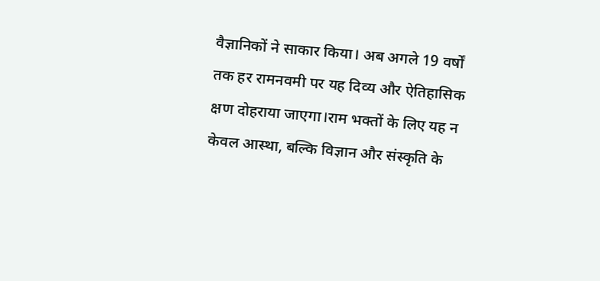वैज्ञानिकों ने साकार किया। अब अगले 19 वर्षों तक हर रामनवमी पर यह दिव्य और ऐतिहासिक क्षण दोहराया जाएगा।राम भक्तों के लिए यह न केवल आस्था, बल्कि विज्ञान और संस्कृति के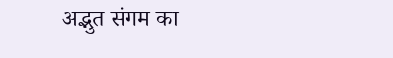अद्भुत संगम का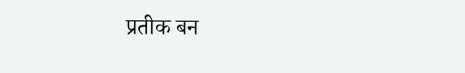प्रतीक बन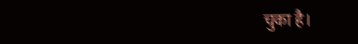चुका है।